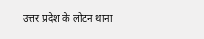उत्तर प्रदेश के लोटन थाना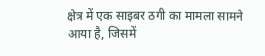क्षेत्र में एक साइबर ठगी का मामला सामने आया है, जिसमें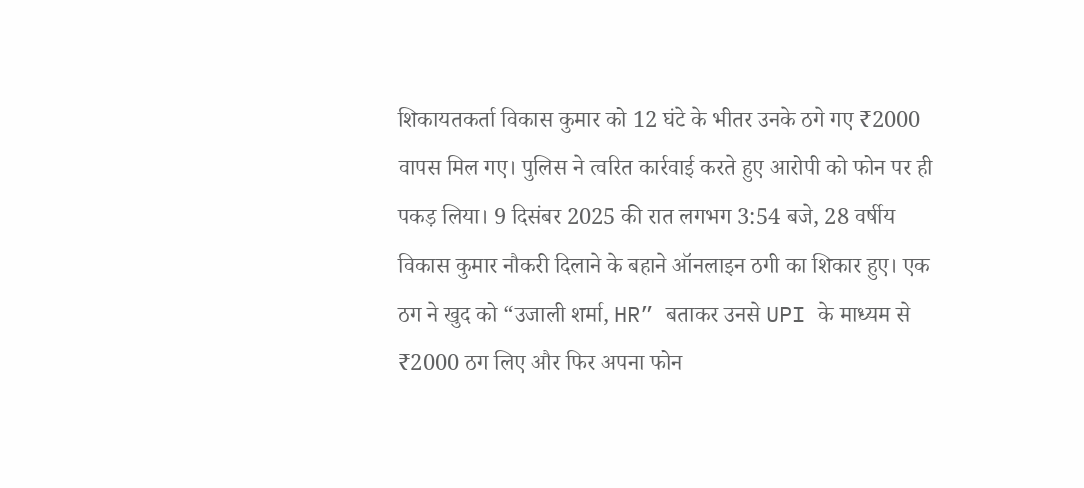शिकायतकर्ता विकास कुमार को 12 घंटे के भीतर उनके ठगे गए ₹2000 वापस मिल गए। पुलिस ने त्वरित कार्रवाई करते हुए आरोपी को फोन पर ही पकड़ लिया। 9 दिसंबर 2025 की रात लगभग 3:54 बजे, 28 वर्षीय विकास कुमार नौकरी दिलाने के बहाने ऑनलाइन ठगी का शिकार हुए। एक ठग ने खुद को “उजाली शर्मा, HR” बताकर उनसे UPI के माध्यम से ₹2000 ठग लिए और फिर अपना फोन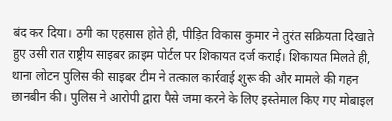बंद कर दिया। ठगी का एहसास होते ही, पीड़ित विकास कुमार ने तुरंत सक्रियता दिखाते हुए उसी रात राष्ट्रीय साइबर क्राइम पोर्टल पर शिकायत दर्ज कराई। शिकायत मिलते ही, थाना लोटन पुलिस की साइबर टीम ने तत्काल कार्रवाई शुरू की और मामले की गहन छानबीन की। पुलिस ने आरोपी द्वारा पैसे जमा करने के लिए इस्तेमाल किए गए मोबाइल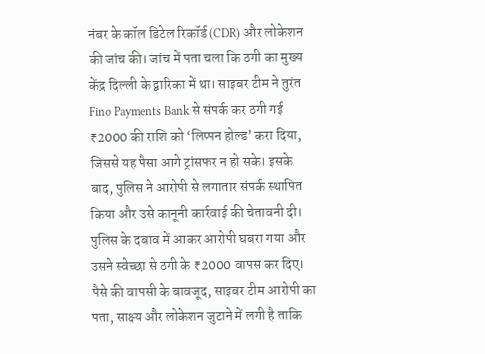नंबर के कॉल डिटेल रिकॉर्ड (CDR) और लोकेशन की जांच की। जांच में पता चला कि ठगी का मुख्य केंद्र दिल्ली के द्वारिका में था। साइबर टीम ने तुरंत Fino Payments Bank से संपर्क कर ठगी गई ₹2000 की राशि को ‘लिप्पन होल्ड’ करा दिया, जिससे यह पैसा आगे ट्रांसफर न हो सके। इसके बाद, पुलिस ने आरोपी से लगातार संपर्क स्थापित किया और उसे कानूनी कार्रवाई की चेतावनी दी। पुलिस के दबाव में आकर आरोपी घबरा गया और उसने स्वेच्छा से ठगी के ₹2000 वापस कर दिए। पैसे की वापसी के बावजूद, साइबर टीम आरोपी का पता, साक्ष्य और लोकेशन जुटाने में लगी है ताकि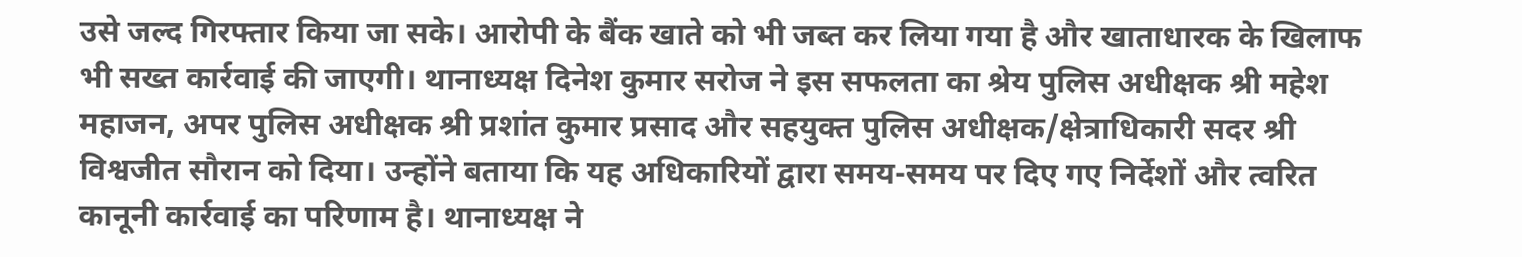उसे जल्द गिरफ्तार किया जा सके। आरोपी के बैंक खाते को भी जब्त कर लिया गया है और खाताधारक के खिलाफ भी सख्त कार्रवाई की जाएगी। थानाध्यक्ष दिनेश कुमार सरोज ने इस सफलता का श्रेय पुलिस अधीक्षक श्री महेश महाजन, अपर पुलिस अधीक्षक श्री प्रशांत कुमार प्रसाद और सहयुक्त पुलिस अधीक्षक/क्षेत्राधिकारी सदर श्री विश्वजीत सौरान को दिया। उन्होंने बताया कि यह अधिकारियों द्वारा समय-समय पर दिए गए निर्देशों और त्वरित कानूनी कार्रवाई का परिणाम है। थानाध्यक्ष ने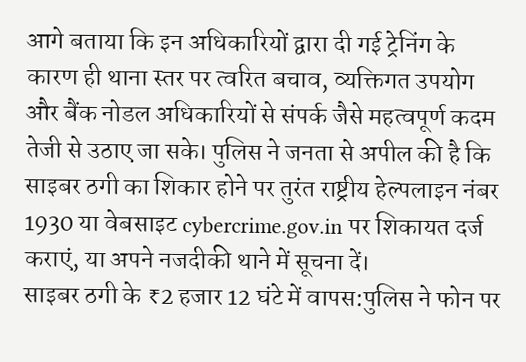आगे बताया कि इन अधिकारियों द्वारा दी गई ट्रेनिंग के कारण ही थाना स्तर पर त्वरित बचाव, व्यक्तिगत उपयोग और बैंक नोडल अधिकारियों से संपर्क जैसे महत्वपूर्ण कदम तेजी से उठाए जा सके। पुलिस ने जनता से अपील की है कि साइबर ठगी का शिकार होने पर तुरंत राष्ट्रीय हेल्पलाइन नंबर 1930 या वेबसाइट cybercrime.gov.in पर शिकायत दर्ज कराएं, या अपने नजदीकी थाने में सूचना दें।
साइबर ठगी के ₹2 हजार 12 घंटे में वापस:पुलिस ने फोन पर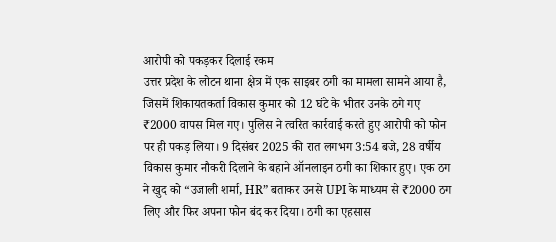आरोपी को पकड़कर दिलाई रकम
उत्तर प्रदेश के लोटन थाना क्षेत्र में एक साइबर ठगी का मामला सामने आया है, जिसमें शिकायतकर्ता विकास कुमार को 12 घंटे के भीतर उनके ठगे गए ₹2000 वापस मिल गए। पुलिस ने त्वरित कार्रवाई करते हुए आरोपी को फोन पर ही पकड़ लिया। 9 दिसंबर 2025 की रात लगभग 3:54 बजे, 28 वर्षीय विकास कुमार नौकरी दिलाने के बहाने ऑनलाइन ठगी का शिकार हुए। एक ठग ने खुद को “उजाली शर्मा, HR” बताकर उनसे UPI के माध्यम से ₹2000 ठग लिए और फिर अपना फोन बंद कर दिया। ठगी का एहसास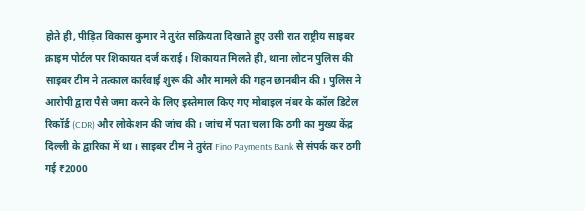होते ही, पीड़ित विकास कुमार ने तुरंत सक्रियता दिखाते हुए उसी रात राष्ट्रीय साइबर क्राइम पोर्टल पर शिकायत दर्ज कराई। शिकायत मिलते ही, थाना लोटन पुलिस की साइबर टीम ने तत्काल कार्रवाई शुरू की और मामले की गहन छानबीन की। पुलिस ने आरोपी द्वारा पैसे जमा करने के लिए इस्तेमाल किए गए मोबाइल नंबर के कॉल डिटेल रिकॉर्ड (CDR) और लोकेशन की जांच की। जांच में पता चला कि ठगी का मुख्य केंद्र दिल्ली के द्वारिका में था। साइबर टीम ने तुरंत Fino Payments Bank से संपर्क कर ठगी गई ₹2000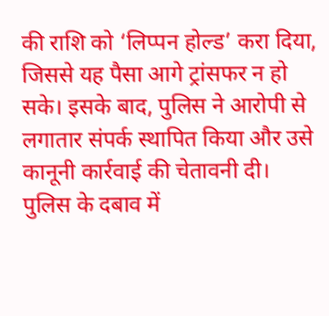की राशि को ‘लिप्पन होल्ड’ करा दिया, जिससे यह पैसा आगे ट्रांसफर न हो सके। इसके बाद, पुलिस ने आरोपी से लगातार संपर्क स्थापित किया और उसे कानूनी कार्रवाई की चेतावनी दी। पुलिस के दबाव में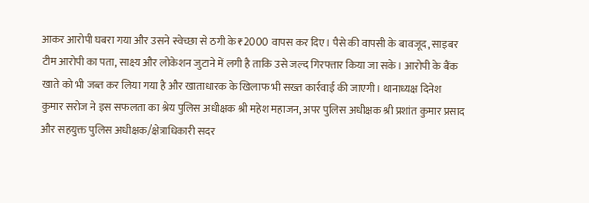आकर आरोपी घबरा गया और उसने स्वेच्छा से ठगी के ₹2000 वापस कर दिए। पैसे की वापसी के बावजूद, साइबर टीम आरोपी का पता, साक्ष्य और लोकेशन जुटाने में लगी है ताकि उसे जल्द गिरफ्तार किया जा सके। आरोपी के बैंक खाते को भी जब्त कर लिया गया है और खाताधारक के खिलाफ भी सख्त कार्रवाई की जाएगी। थानाध्यक्ष दिनेश कुमार सरोज ने इस सफलता का श्रेय पुलिस अधीक्षक श्री महेश महाजन, अपर पुलिस अधीक्षक श्री प्रशांत कुमार प्रसाद और सहयुक्त पुलिस अधीक्षक/क्षेत्राधिकारी सदर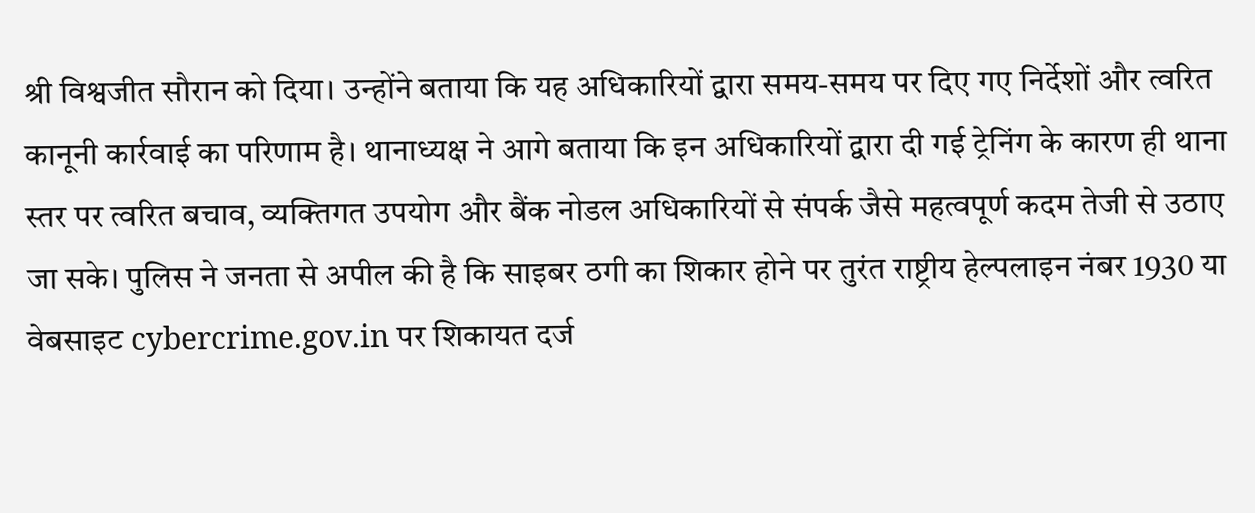श्री विश्वजीत सौरान को दिया। उन्होंने बताया कि यह अधिकारियों द्वारा समय-समय पर दिए गए निर्देशों और त्वरित कानूनी कार्रवाई का परिणाम है। थानाध्यक्ष ने आगे बताया कि इन अधिकारियों द्वारा दी गई ट्रेनिंग के कारण ही थाना स्तर पर त्वरित बचाव, व्यक्तिगत उपयोग और बैंक नोडल अधिकारियों से संपर्क जैसे महत्वपूर्ण कदम तेजी से उठाए जा सके। पुलिस ने जनता से अपील की है कि साइबर ठगी का शिकार होने पर तुरंत राष्ट्रीय हेल्पलाइन नंबर 1930 या वेबसाइट cybercrime.gov.in पर शिकायत दर्ज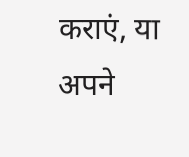कराएं, या अपने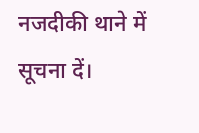नजदीकी थाने में सूचना दें।